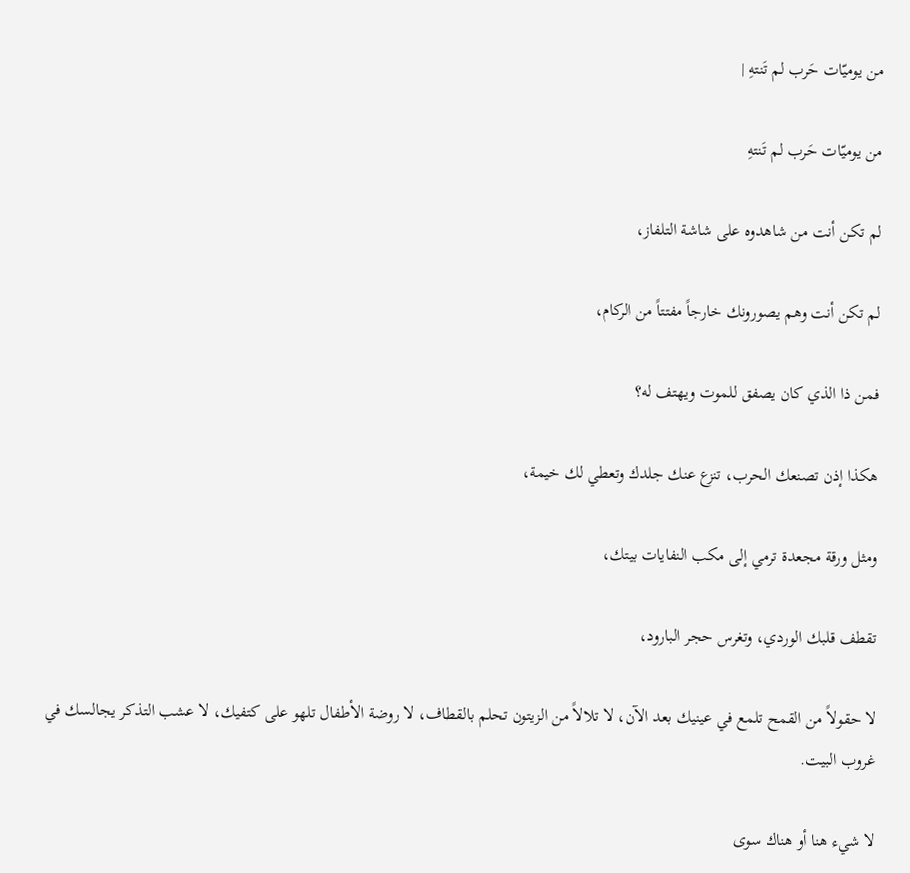من يوميّات حَرب لم تَنتهِ |

من يوميّات حَرب لم تَنتهِ

لم تكن أنت من شاهدوه على شاشة التلفاز،

لم تكن أنت وهم يصورونك خارجاً مفتتاً من الركام،

فمن ذا الذي كان يصفق للموت ويهتف له؟

هكذا إذن تصنعك الحرب، تنزع عنك جلدك وتعطي لك خيمة،

ومثل ورقة مجعدة ترمي إلى مكب النفايات بيتك،

تقطف قلبك الوردي، وتغرس حجر البارود،

لا حقولاً من القمح تلمع في عينيك بعد الآن، لا تلالاً من الزيتون تحلم بالقطاف، لا روضة الأطفال تلهو على كتفيك، لا عشب التذكر يجالسك في غروب البيت.

لا شيء هنا أو هناك سوى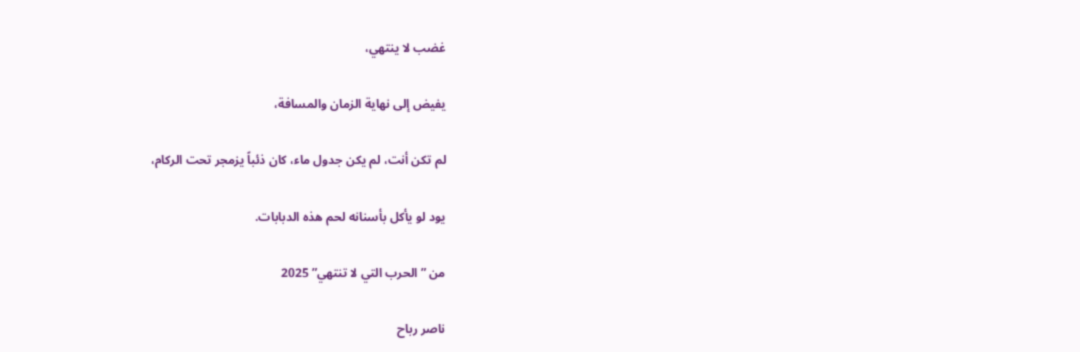غضب لا ينتهي،

يفيض إلى نهاية الزمان والمسافة،

لم تكن أنت، لم يكن جدول ماء، كان ذئباً يزمجر تحت الركام،

يود لو يأكل بأسنانه لحم هذه الدبابات.

من ” الحرب التي لا تنتهي” 2025

ناصر رباح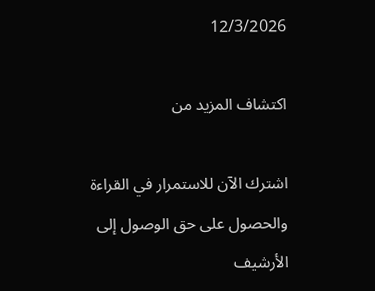12/3/2026

اكتشاف المزيد من

اشترك الآن للاستمرار في القراءة والحصول على حق الوصول إلى الأرشيف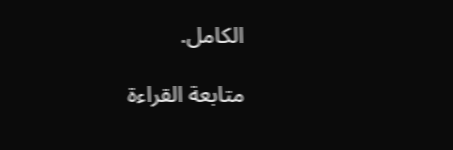الكامل.

متابعة القراءة